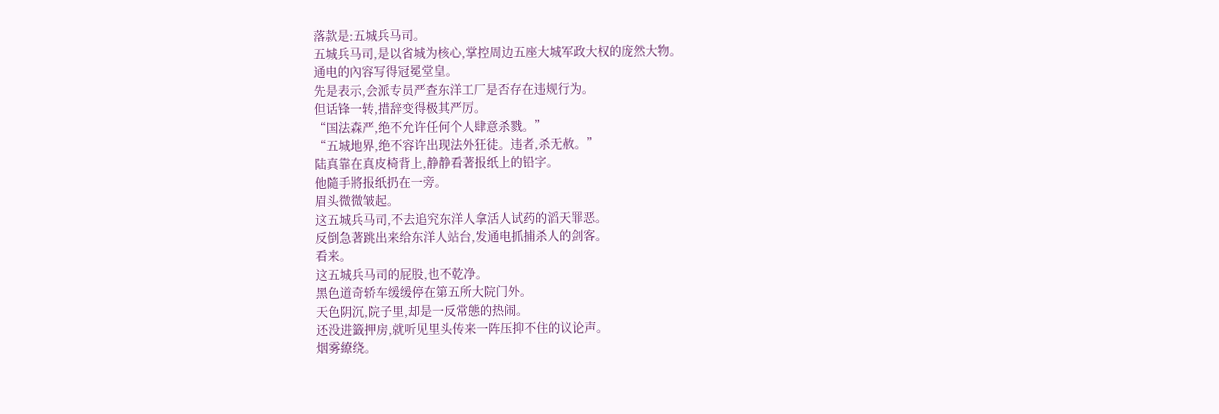落款是:五城兵马司。
五城兵马司,是以省城为核心,掌控周边五座大城军政大权的庞然大物。
通电的內容写得冠冕堂皇。
先是表示,会派专员严查东洋工厂是否存在违规行为。
但话锋一转,措辞变得极其严厉。
“国法森严,绝不允许任何个人肆意杀戮。”
“五城地界,绝不容许出现法外狂徒。违者,杀无赦。”
陆真靠在真皮椅背上,静静看著报纸上的铅字。
他隨手將报纸扔在一旁。
眉头微微皱起。
这五城兵马司,不去追究东洋人拿活人试药的滔天罪恶。
反倒急著跳出来给东洋人站台,发通电抓捕杀人的剑客。
看来。
这五城兵马司的屁股,也不乾净。
黑色道奇轿车缓缓停在第五所大院门外。
天色阴沉,院子里,却是一反常態的热闹。
还没进籤押房,就听见里头传来一阵压抑不住的议论声。
烟雾繚绕。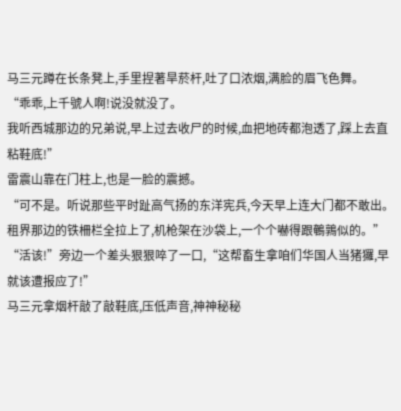马三元蹲在长条凳上,手里捏著旱菸杆,吐了口浓烟,满脸的眉飞色舞。
“乖乖,上千號人啊!说没就没了。
我听西城那边的兄弟说,早上过去收尸的时候,血把地砖都泡透了,踩上去直粘鞋底!”
雷震山靠在门柱上,也是一脸的震撼。
“可不是。听说那些平时趾高气扬的东洋宪兵,今天早上连大门都不敢出。
租界那边的铁柵栏全拉上了,机枪架在沙袋上,一个个嚇得跟鵪鶉似的。”
“活该!”旁边一个差头狠狠啐了一口,“这帮畜生拿咱们华国人当猪玀,早就该遭报应了!”
马三元拿烟杆敲了敲鞋底,压低声音,神神秘秘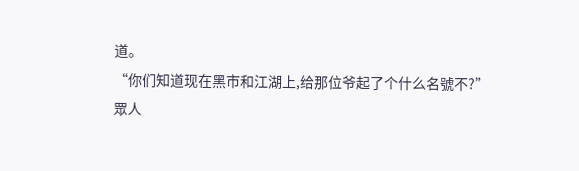道。
“你们知道现在黑市和江湖上,给那位爷起了个什么名號不?”
眾人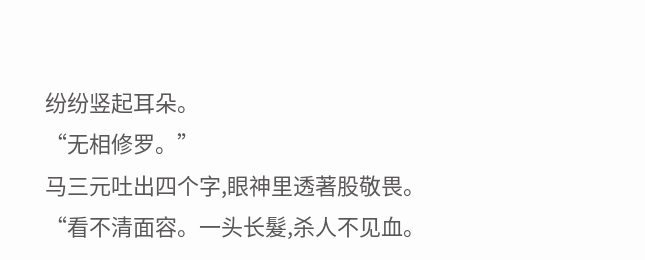纷纷竖起耳朵。
“无相修罗。”
马三元吐出四个字,眼神里透著股敬畏。
“看不清面容。一头长髮,杀人不见血。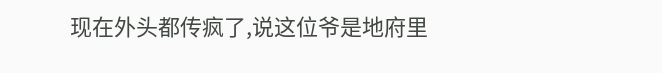现在外头都传疯了,说这位爷是地府里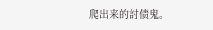爬出来的討债鬼。